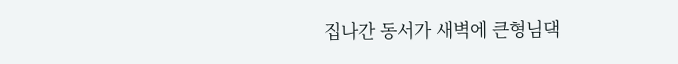집나간 동서가 새벽에 큰형님댁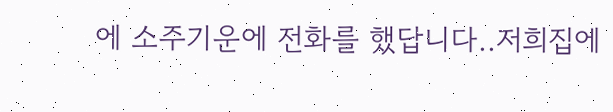에 소주기운에 전화를 했답니다..저희집에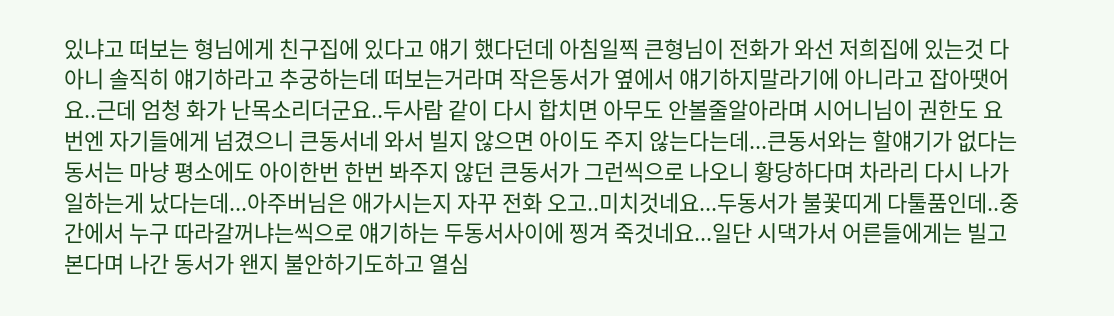있냐고 떠보는 형님에게 친구집에 있다고 얘기 했다던데 아침일찍 큰형님이 전화가 와선 저희집에 있는것 다 아니 솔직히 얘기하라고 추궁하는데 떠보는거라며 작은동서가 옆에서 얘기하지말라기에 아니라고 잡아땟어요..근데 엄청 화가 난목소리더군요..두사람 같이 다시 합치면 아무도 안볼줄알아라며 시어니님이 권한도 요번엔 자기들에게 넘겼으니 큰동서네 와서 빌지 않으면 아이도 주지 않는다는데...큰동서와는 할얘기가 없다는 동서는 마냥 평소에도 아이한번 한번 봐주지 않던 큰동서가 그런씩으로 나오니 황당하다며 차라리 다시 나가 일하는게 났다는데...아주버님은 애가시는지 자꾸 전화 오고..미치것네요...두동서가 불꽃띠게 다툴품인데..중간에서 누구 따라갈꺼냐는씩으로 얘기하는 두동서사이에 찡겨 죽것네요...일단 시댁가서 어른들에게는 빌고 본다며 나간 동서가 왠지 불안하기도하고 열심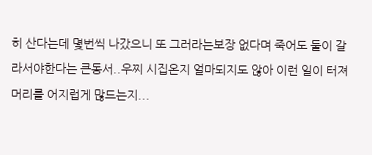히 산다는데 몇번씩 나갔으니 또 그러라는보장 없다며 죽어도 둘이 갈라서야한다는 큰동서..우찌 시집온지 얼마되지도 않아 이런 일이 터져 머리를 어지럽게 많드는지...